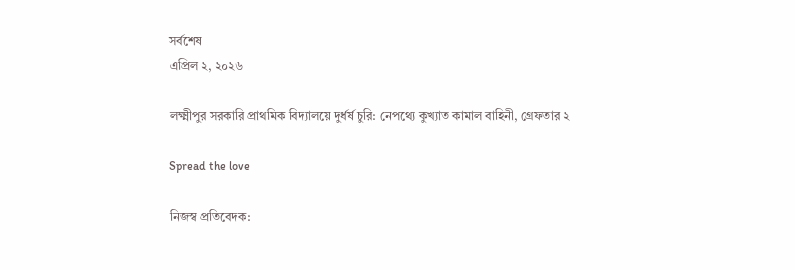সর্বশেষ
এপ্রিল ২, ২০২৬

লক্ষ্মীপুর সরকারি প্রাথমিক বিদ্যালয়ে দুর্ধর্ষ চুরি: নেপথ্যে কুখ্যাত কামাল বাহিনী, গ্রেফতার ২

Spread the love

নিজস্ব প্রতিবেদক: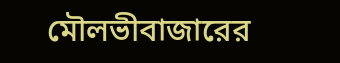মৌলভীবাজারের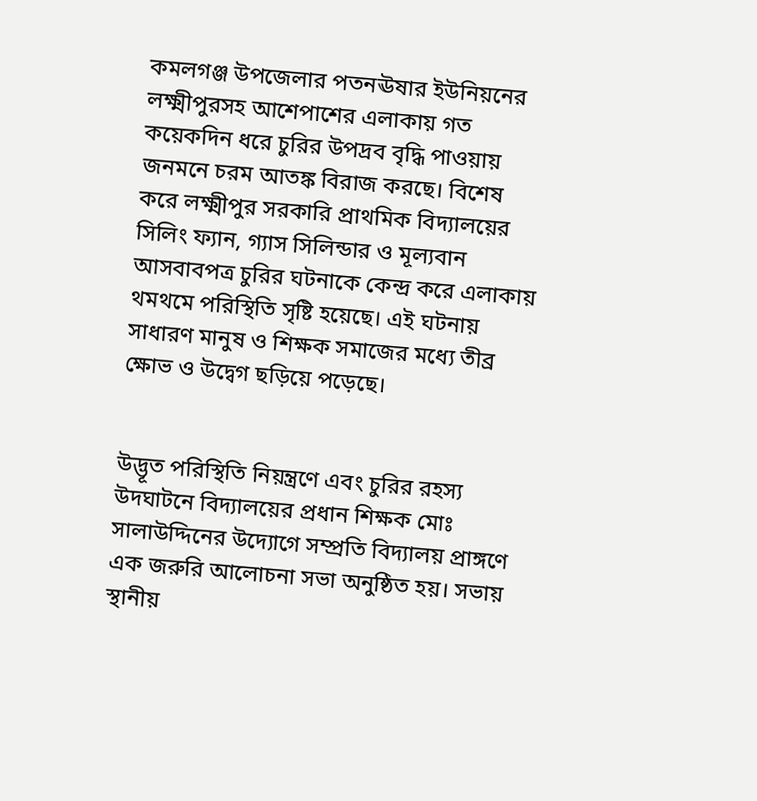কমলগঞ্জ উপজেলার পতনঊষার ইউনিয়নের লক্ষ্মীপুরসহ আশেপাশের এলাকায় গত কয়েকদিন ধরে চুরির উপদ্রব বৃদ্ধি পাওয়ায় জনমনে চরম আতঙ্ক বিরাজ করছে। বিশেষ করে লক্ষ্মীপুর সরকারি প্রাথমিক বিদ্যালয়ের সিলিং ফ্যান, গ্যাস সিলিন্ডার ও মূল্যবান আসবাবপত্র চুরির ঘটনাকে কেন্দ্র করে এলাকায় থমথমে পরিস্থিতি সৃষ্টি হয়েছে। এই ঘটনায় সাধারণ মানুষ ও শিক্ষক সমাজের মধ্যে তীব্র ক্ষোভ ও উদ্বেগ ছড়িয়ে পড়েছে।


উদ্ভূত পরিস্থিতি নিয়ন্ত্রণে এবং চুরির রহস্য উদঘাটনে বিদ্যালয়ের প্রধান শিক্ষক মোঃ সালাউদ্দিনের উদ্যোগে সম্প্রতি বিদ্যালয় প্রাঙ্গণে এক জরুরি আলোচনা সভা অনুষ্ঠিত হয়। সভায় স্থানীয়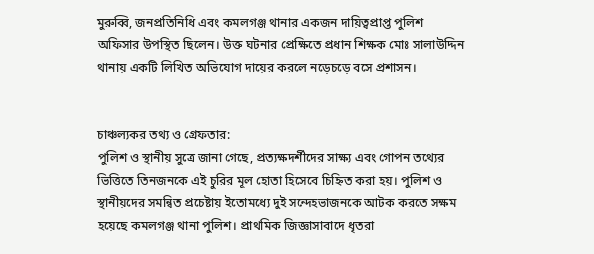মুরুব্বি, জনপ্রতিনিধি এবং কমলগঞ্জ থানার একজন দায়িত্বপ্রাপ্ত পুলিশ অফিসার উপস্থিত ছিলেন। উক্ত ঘটনার প্রেক্ষিতে প্রধান শিক্ষক মোঃ সালাউদ্দিন থানায় একটি লিখিত অভিযোগ দায়ের করলে নড়েচড়ে বসে প্রশাসন।


চাঞ্চল্যকর তথ্য ও গ্রেফতার:
পুলিশ ও স্থানীয় সুত্রে জানা গেছে, প্রত্যক্ষদর্শীদের সাক্ষ্য এবং গোপন তথ্যের ভিত্তিতে তিনজনকে এই চুরির মূল হোতা হিসেবে চিহ্নিত করা হয়। পুলিশ ও স্থানীয়দের সমন্বিত প্রচেষ্টায় ইতোমধ্যে দুই সন্দেহভাজনকে আটক করতে সক্ষম হয়েছে কমলগঞ্জ থানা পুলিশ। প্রাথমিক জিজ্ঞাসাবাদে ধৃতরা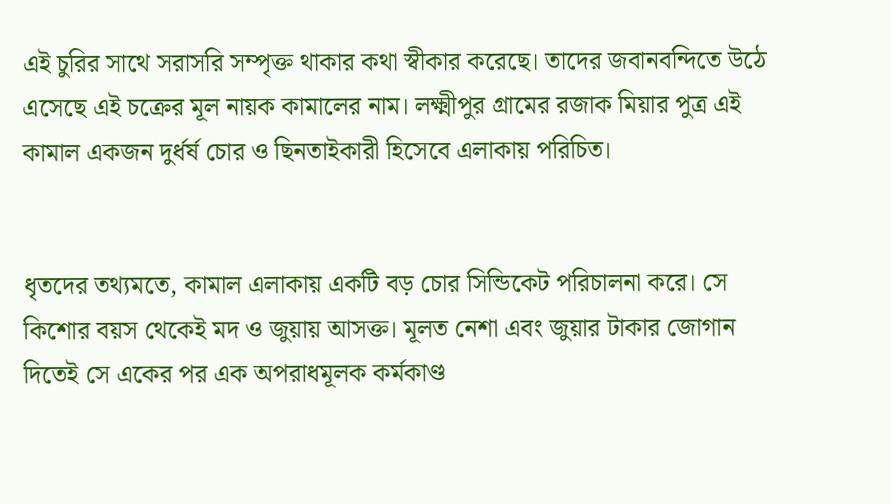এই চুরির সাথে সরাসরি সম্পৃক্ত থাকার কথা স্বীকার করেছে। তাদের জবানবন্দিতে উঠে এসেছে এই চক্রের মূল নায়ক কামালের নাম। লক্ষ্মীপুর গ্রামের রজাক মিয়ার পুত্র এই কামাল একজন দুর্ধর্ষ চোর ও ছিনতাইকারী হিসেবে এলাকায় পরিচিত।


ধৃতদের তথ্যমতে, কামাল এলাকায় একটি বড় চোর সিন্ডিকেট পরিচালনা করে। সে কিশোর বয়স থেকেই মদ ও জুয়ায় আসক্ত। মূলত নেশা এবং জুয়ার টাকার জোগান দিতেই সে একের পর এক অপরাধমূলক কর্মকাণ্ড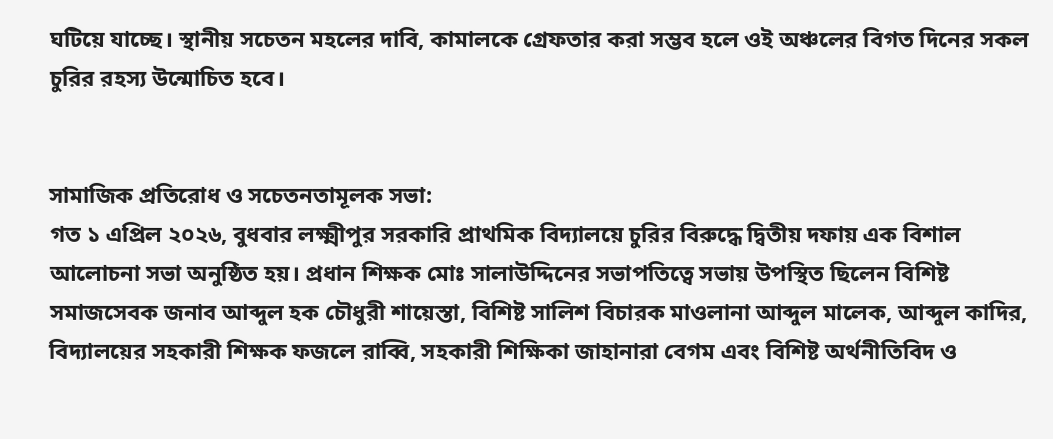ঘটিয়ে যাচ্ছে। স্থানীয় সচেতন মহলের দাবি, কামালকে গ্রেফতার করা সম্ভব হলে ওই অঞ্চলের বিগত দিনের সকল চুরির রহস্য উন্মোচিত হবে।


সামাজিক প্রতিরোধ ও সচেতনতামূলক সভা:
গত ১ এপ্রিল ২০২৬, বুধবার লক্ষ্মীপুর সরকারি প্রাথমিক বিদ্যালয়ে চুরির বিরুদ্ধে দ্বিতীয় দফায় এক বিশাল আলোচনা সভা অনুষ্ঠিত হয়। প্রধান শিক্ষক মোঃ সালাউদ্দিনের সভাপতিত্বে সভায় উপস্থিত ছিলেন বিশিষ্ট সমাজসেবক জনাব আব্দুল হক চৌধুরী শায়েস্তা, বিশিষ্ট সালিশ বিচারক মাওলানা আব্দুল মালেক, আব্দুল কাদির, বিদ্যালয়ের সহকারী শিক্ষক ফজলে রাব্বি, সহকারী শিক্ষিকা জাহানারা বেগম এবং বিশিষ্ট অর্থনীতিবিদ ও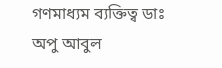গণমাধ্যম ব্যক্তিত্ব ডাঃ অপু আবুল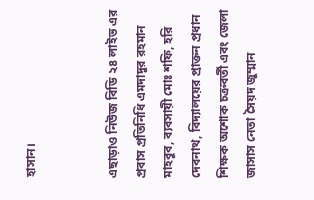হাসান।


এছাড়াও নিউজ বিডি ২৪ লাইভ এর প্রবাস প্রতিনিধি এমদাদুর রহমান মাহবুব, ব্যবসায়ী মোঃ শফি, হরি দেবনাথ, বিদ্যালয়ের প্রাক্তন প্রধান শিক্ষক অশোক চক্রবর্তী এবং জেলা জাসাস নেতা সৈয়দ জুম্মান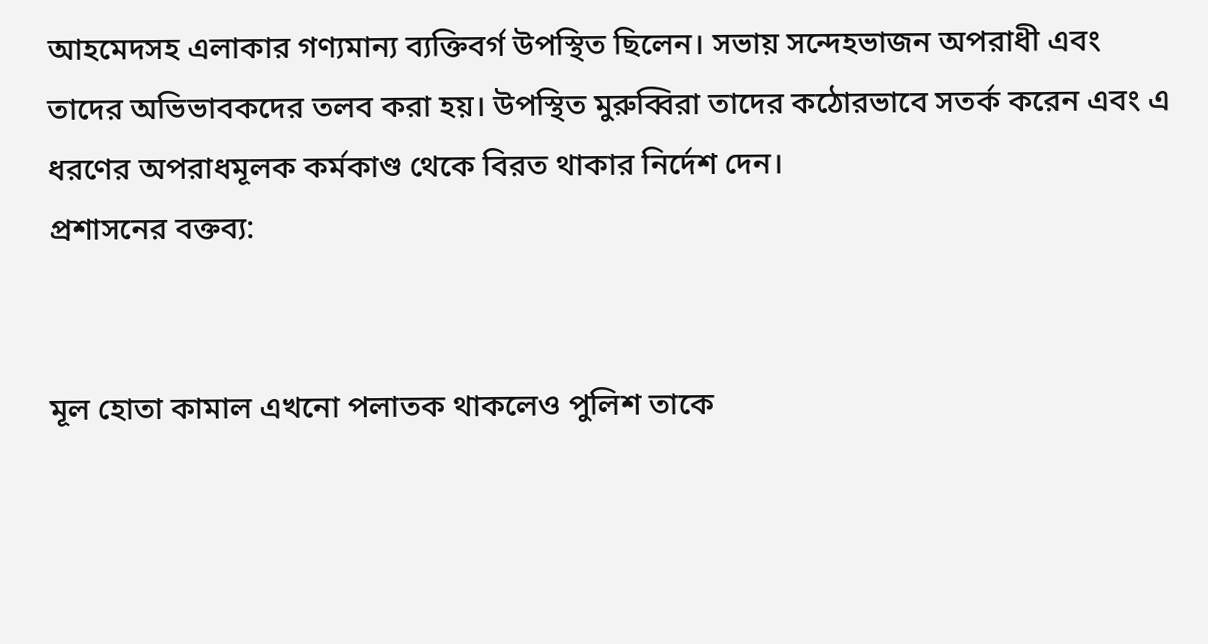আহমেদসহ এলাকার গণ্যমান্য ব্যক্তিবর্গ উপস্থিত ছিলেন। সভায় সন্দেহভাজন অপরাধী এবং তাদের অভিভাবকদের তলব করা হয়। উপস্থিত মুরুব্বিরা তাদের কঠোরভাবে সতর্ক করেন এবং এ ধরণের অপরাধমূলক কর্মকাণ্ড থেকে বিরত থাকার নির্দেশ দেন।
প্রশাসনের বক্তব্য:


মূল হোতা কামাল এখনো পলাতক থাকলেও পুলিশ তাকে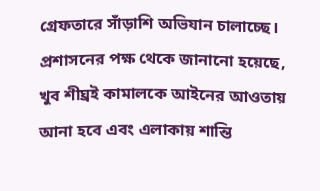গ্রেফতারে সাঁড়াশি অভিযান চালাচ্ছে। প্রশাসনের পক্ষ থেকে জানানো হয়েছে, খুব শীঘ্রই কামালকে আইনের আওতায় আনা হবে এবং এলাকায় শান্তি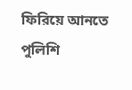ফিরিয়ে আনতে পুলিশি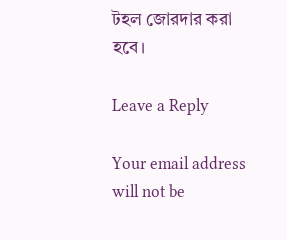টহল জোরদার করা হবে।

Leave a Reply

Your email address will not be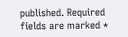published. Required fields are marked *